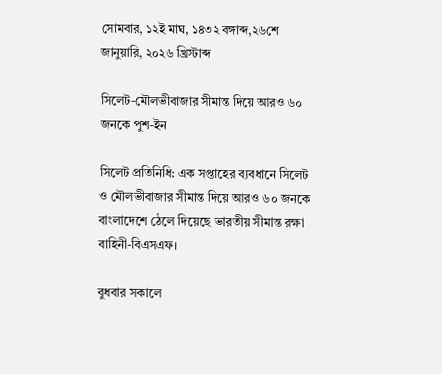সোমবার, ১২ই মাঘ, ১৪৩২ বঙ্গাব্দ,২৬শে জানুয়ারি, ২০২৬ খ্রিস্টাব্দ

সিলেট-মৌলভীবাজার সীমান্ত দিয়ে আরও ৬০ জনকে পুশ-ইন

সিলেট প্রতিনিধি: এক সপ্তাহের ব্যবধানে সিলেট ও মৌলভীবাজার সীমান্ত দিয়ে আরও ৬০ জনকে বাংলাদেশে ঠেলে দিয়েছে ভারতীয় সীমান্ত রক্ষা বাহিনী-বিএসএফ।

বুধবার সকালে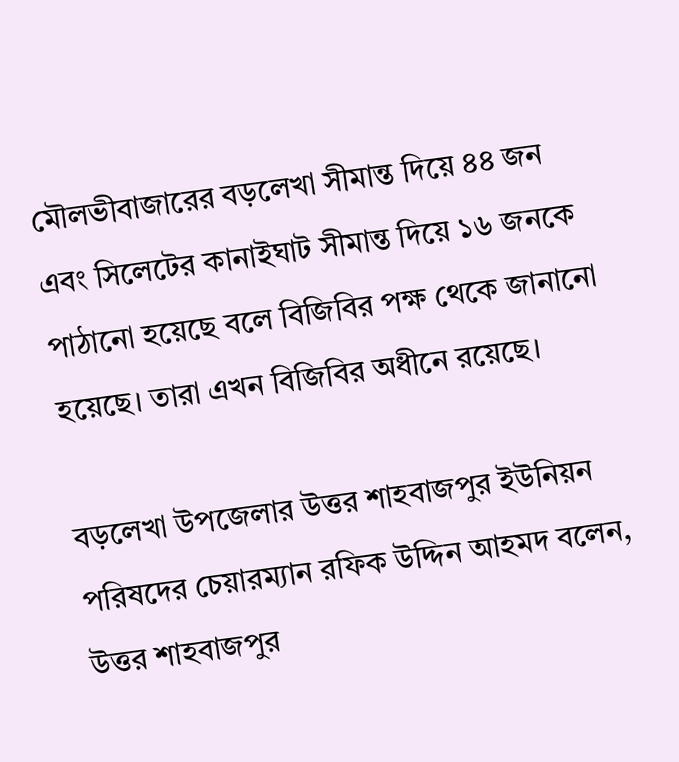মৌলভীবাজারের বড়লেখা সীমান্ত দিয়ে ৪৪ জন এবং সিলেটের কানাইঘাট সীমান্ত দিয়ে ১৬ জনকে পাঠানো হয়েছে বলে বিজিবির পক্ষ থেকে জানানো হয়েছে। তারা এখন বিজিবির অধীনে রয়েছে।

বড়লেখা উপজেলার উত্তর শাহবাজপুর ইউনিয়ন পরিষদের চেয়ারম্যান রফিক উদ্দিন আহমদ বলেন, উত্তর শাহবাজপুর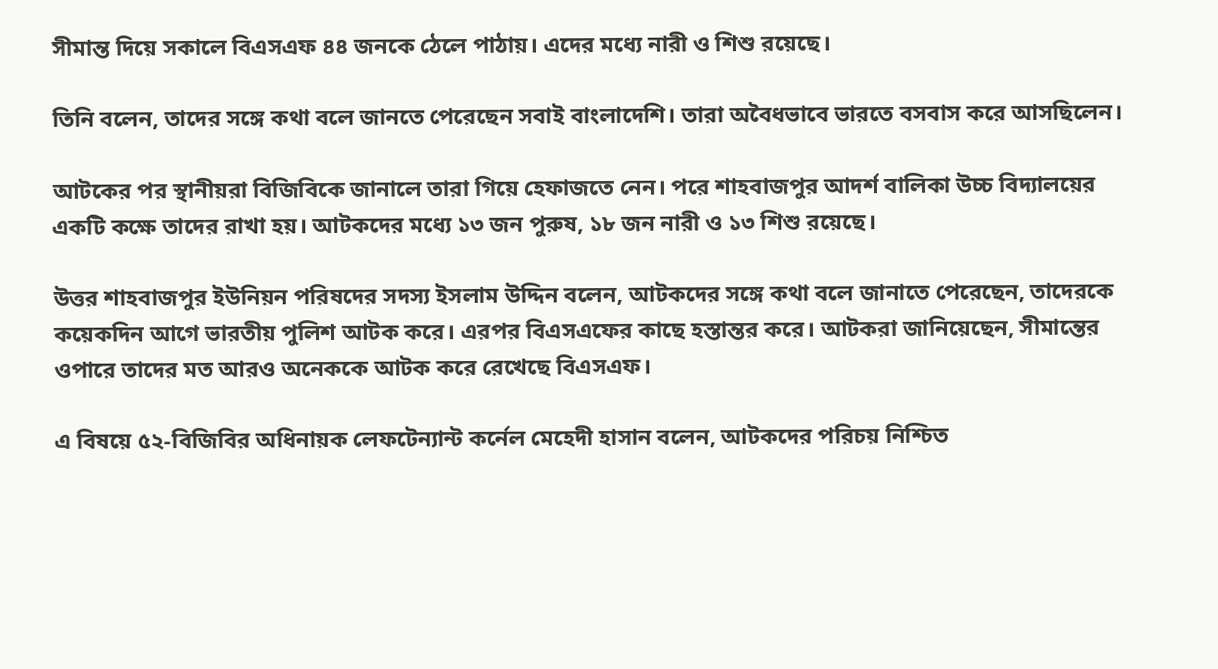সীমান্ত দিয়ে সকালে বিএসএফ ৪৪ জনকে ঠেলে পাঠায়। এদের মধ্যে নারী ও শিশু রয়েছে।

তিনি বলেন, তাদের সঙ্গে কথা বলে জানতে পেরেছেন সবাই বাংলাদেশি। তারা অবৈধভাবে ভারতে বসবাস করে আসছিলেন।

আটকের পর স্থানীয়রা বিজিবিকে জানালে তারা গিয়ে হেফাজতে নেন। পরে শাহবাজপুর আদর্শ বালিকা উচ্চ বিদ্যালয়ের একটি কক্ষে তাদের রাখা হয়। আটকদের মধ্যে ১৩ জন পুরুষ, ১৮ জন নারী ও ১৩ শিশু রয়েছে।

উত্তর শাহবাজপুর ইউনিয়ন পরিষদের সদস্য ইসলাম উদ্দিন বলেন, আটকদের সঙ্গে কথা বলে জানাতে পেরেছেন, তাদেরকে কয়েকদিন আগে ভারতীয় পুলিশ আটক করে। এরপর বিএসএফের কাছে হস্তান্তর করে। আটকরা জানিয়েছেন, সীমান্তের ওপারে তাদের মত আরও অনেককে আটক করে রেখেছে বিএসএফ।

এ বিষয়ে ৫২-বিজিবির অধিনায়ক লেফটেন্যান্ট কর্নেল মেহেদী হাসান বলেন, আটকদের পরিচয় নিশ্চিত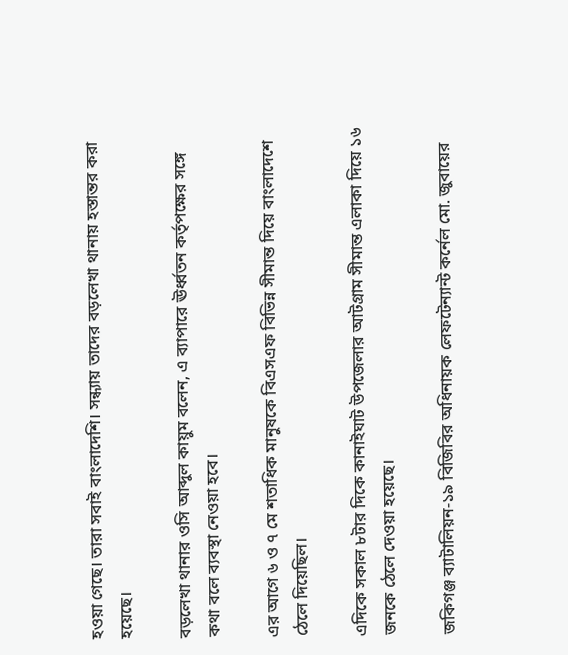হওয়া গেছে। তারা সবাই বাংলাদেশি। সন্ধ্যায় তাদের বড়লেখা থানায় হস্তান্তর করা হয়েছে।

বড়লেখা থানার ওসি আব্দুল কায়ুম বলেন, এ ব্যাপারে ঊর্ধ্বতন কর্তৃপক্ষের সঙ্গে কথা বলে ব্যবস্থা নেওয়া হবে।

এর আগে ৬ ও ৭ মে শতাধিক মানুষকে বিএসএফ বিভিন্ন সীমান্ত দিয়ে বাংলাদেশে ঠেলে দিয়েছিল।

এদিকে সকাল ৮টার দিকে কানাইঘাট উপজেলার আটগ্রাম সীমান্ত এলাকা দিয়ে ১৬ জনকে ঠেলে দেওয়া হয়েছে।

জকিগঞ্জ ব্যাটালিয়ন-১৯ বিজিবির অধিনায়ক লেফটেন্যান্ট কর্নেল মো. জুবায়ের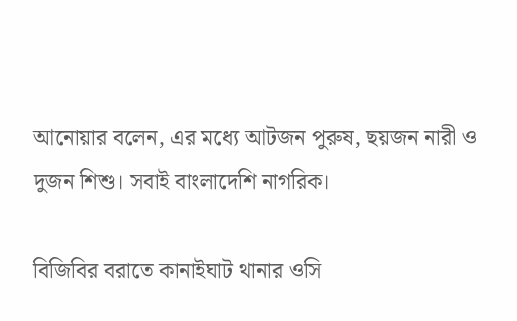আনোয়ার বলেন, এর মধ্যে আটজন পুরুষ, ছয়জন নারী ও দুজন শিশু। সবাই বাংলাদেশি নাগরিক।

বিজিবির বরাতে কানাইঘাট থানার ওসি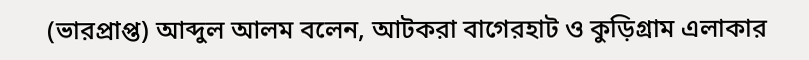(ভারপ্রাপ্ত) আব্দুল আলম বলেন, আটকরা বাগেরহাট ও কুড়িগ্রাম এলাকার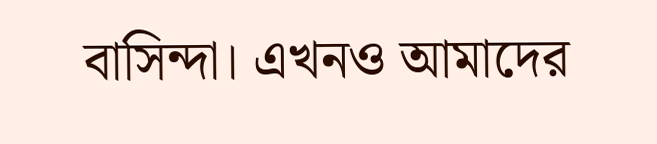বাসিন্দা। এখনও আমাদের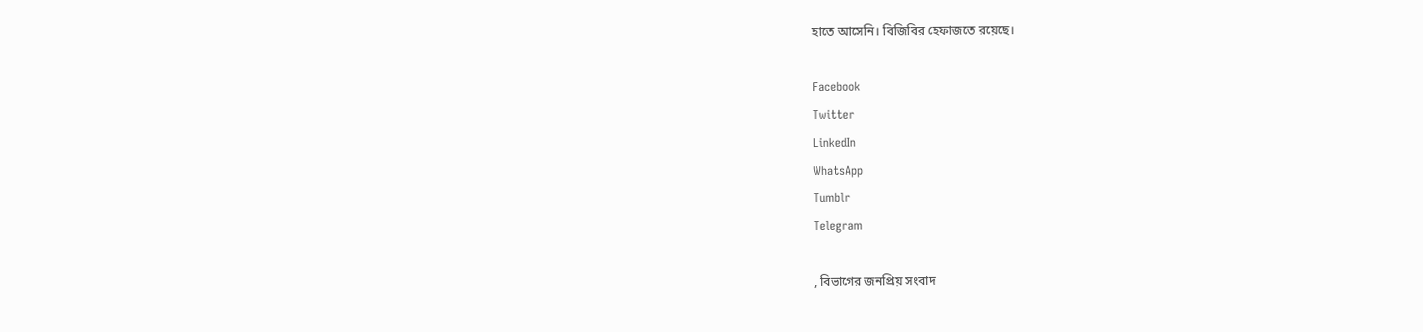হাতে আসেনি। বিজিবির হেফাজতে রয়েছে।

Facebook
Twitter
LinkedIn
WhatsApp
Tumblr
Telegram

, বিভাগের জনপ্রিয় সংবাদ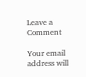Leave a Comment

Your email address will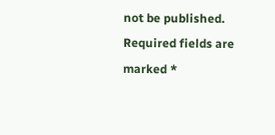not be published. Required fields are marked *